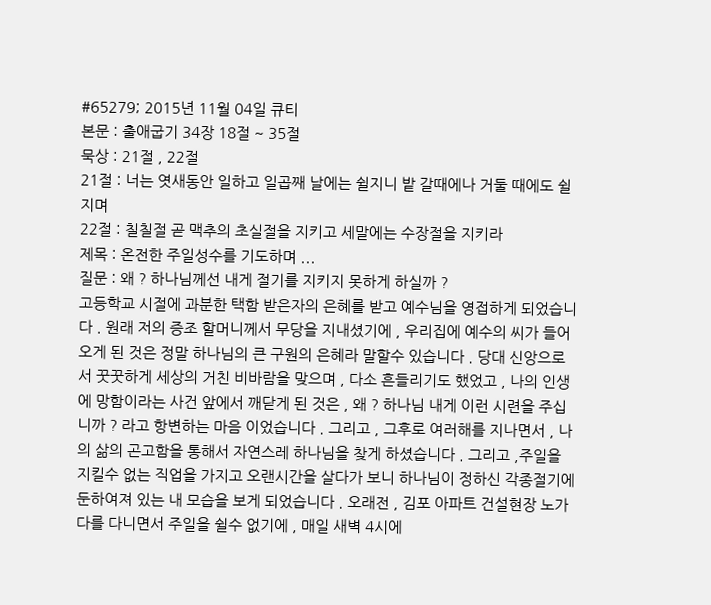#65279; 2015년 11월 04일 큐티
본문 : 출애굽기 34장 18절 ~ 35절
묵상 : 21절 , 22절
21절 : 너는 엿새동안 일하고 일곱째 날에는 쉴지니 밭 갈때에나 거둘 때에도 쉴지며
22절 : 칠칠절 곧 맥추의 초실절을 지키고 세말에는 수장절을 지키라
제목 : 온전한 주일성수를 기도하며 ...
질문 : 왜 ? 하나님께선 내게 절기를 지키지 못하게 하실까 ?
고등학교 시절에 과분한 택함 받은자의 은혜를 받고 예수님을 영접하게 되었습니다 . 원래 저의 증조 할머니께서 무당을 지내셨기에 , 우리집에 예수의 씨가 들어오게 된 것은 정말 하나님의 큰 구원의 은혜라 말할수 있습니다 . 당대 신앙으로서 꿋꿋하게 세상의 거친 비바람을 맞으며 , 다소 흔들리기도 했었고 , 나의 인생에 망함이라는 사건 앞에서 깨닫게 된 것은 , 왜 ? 하나님 내게 이런 시련을 주십니까 ? 라고 항변하는 마음 이었습니다 . 그리고 , 그후로 여러해를 지나면서 , 나의 삶의 곤고함을 통해서 자연스레 하나님을 찾게 하셨습니다 . 그리고 ,주일을 지킬수 없는 직업을 가지고 오랜시간을 살다가 보니 하나님이 정하신 각종절기에 둔하여져 있는 내 모습을 보게 되었습니다 . 오래전 , 김포 아파트 건설현장 노가다를 다니면서 주일을 쉴수 없기에 , 매일 새벽 4시에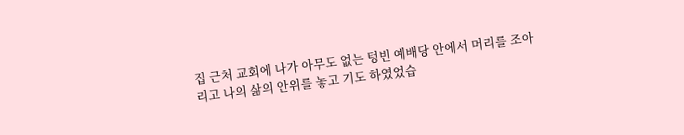집 근처 교회에 나가 아무도 없는 텅빈 예배당 안에서 머리를 조아리고 나의 삶의 안위를 놓고 기도 하였었습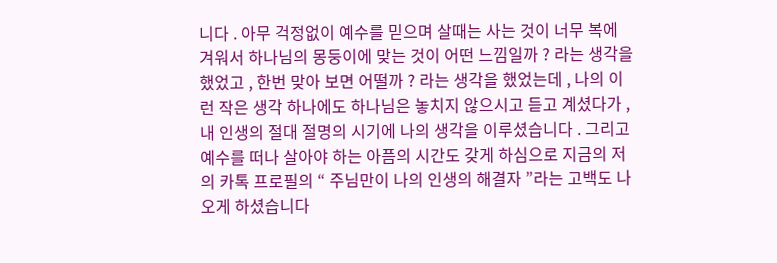니다 . 아무 걱정없이 예수를 믿으며 살때는 사는 것이 너무 복에 겨워서 하나님의 몽둥이에 맞는 것이 어떤 느낌일까 ? 라는 생각을 했었고 , 한번 맞아 보면 어떨까 ? 라는 생각을 했었는데 , 나의 이런 작은 생각 하나에도 하나님은 놓치지 않으시고 듣고 계셨다가 , 내 인생의 절대 절명의 시기에 나의 생각을 이루셨습니다 . 그리고 예수를 떠나 살아야 하는 아픔의 시간도 갖게 하심으로 지금의 저의 카톡 프로필의 “ 주님만이 나의 인생의 해결자 ”라는 고백도 나오게 하셨습니다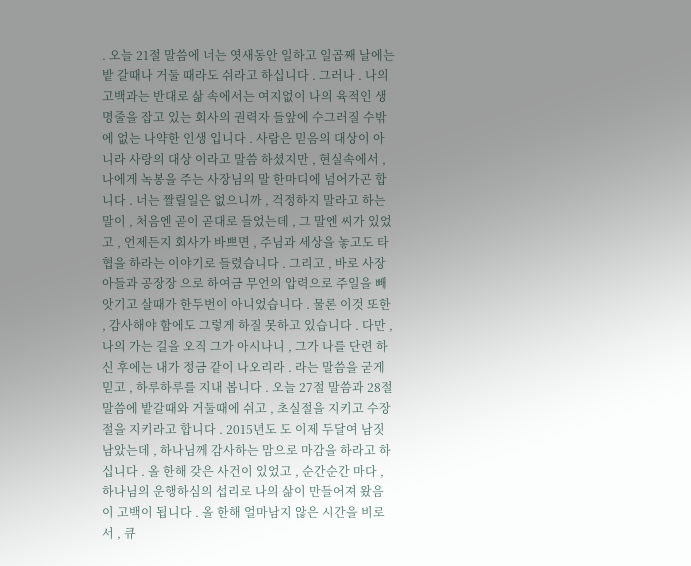. 오늘 21절 말씀에 너는 엿새동안 일하고 일곱째 날에는 밭 갈때나 거둘 때라도 쉬라고 하십니다 . 그러나 . 나의 고백과는 반대로 삶 속에서는 여지없이 나의 육적인 생명줄을 잡고 있는 회사의 권력자 들앞에 수그러질 수밖에 없는 나약한 인생 입니다 . 사람은 믿음의 대상이 아니라 사랑의 대상 이라고 말씀 하셨지만 , 현실속에서 , 나에게 녹봉을 주는 사장님의 말 한마디에 넘어가곤 합니다 . 너는 짤릴일은 없으니까 , 걱정하지 말라고 하는 말이 , 처음엔 곧이 곧대로 들었는데 , 그 말엔 씨가 있었고 , 언제든지 회사가 바쁘면 , 주님과 세상을 놓고도 타협을 하라는 이야기로 들렸습니다 . 그리고 , 바로 사장아들과 공장장 으로 하여금 무언의 압력으로 주일을 빼앗기고 살때가 한두번이 아니었습니다 . 물론 이것 또한 , 감사해야 함에도 그렇게 하질 못하고 있습니다 . 다만 , 나의 가는 길을 오직 그가 아시나니 , 그가 나를 단련 하신 후에는 내가 정금 같이 나오리라 . 라는 말씀을 굳게 믿고 , 하루하루를 지내 봅니다 . 오늘 27절 말씀과 28절 말씀에 밭갈때와 거둘때에 쉬고 , 초실절을 지키고 수장절을 지키라고 합니다 . 2015년도 도 이제 두달여 남짓 남았는데 , 하나님께 감사하는 맘으로 마감을 하라고 하십니다 . 올 한해 갖은 사건이 있었고 , 순간순간 마다 , 하나님의 운행하심의 섭리로 나의 삶이 만들어져 왔음이 고백이 됩니다 . 올 한해 얼마남지 않은 시간을 비로서 , 큐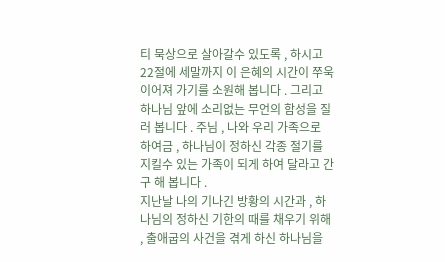티 묵상으로 살아갈수 있도록 , 하시고 22절에 세말까지 이 은혜의 시간이 쭈욱 이어져 가기를 소원해 봅니다 . 그리고 하나님 앞에 소리없는 무언의 함성을 질러 봅니다 . 주님 , 나와 우리 가족으로 하여금 , 하나님이 정하신 각종 절기를 지킬수 있는 가족이 되게 하여 달라고 간구 해 봅니다 .
지난날 나의 기나긴 방황의 시간과 , 하나님의 정하신 기한의 때를 채우기 위해 , 출애굽의 사건을 겪게 하신 하나님을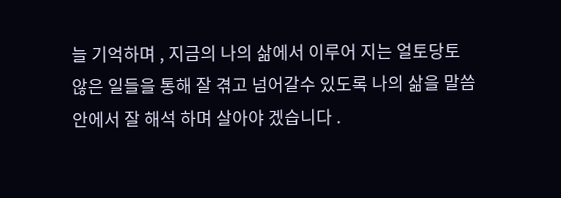늘 기억하며 , 지금의 나의 삶에서 이루어 지는 얼토당토 않은 일들을 통해 잘 겪고 넘어갈수 있도록 나의 삶을 말씀 안에서 잘 해석 하며 살아야 겠습니다 .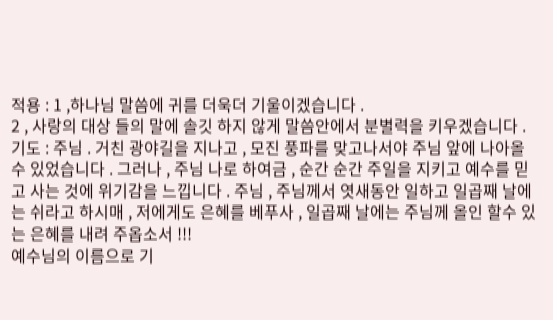적용 : 1 ,하나님 말씀에 귀를 더욱더 기울이겠습니다 .
2 , 사랑의 대상 들의 말에 솔깃 하지 않게 말씀안에서 분별력을 키우겠습니다 .
기도 : 주님 . 거친 광야길을 지나고 , 모진 풍파를 맞고나서야 주님 앞에 나아올수 있었습니다 . 그러나 , 주님 나로 하여금 , 순간 순간 주일을 지키고 예수를 믿고 사는 것에 위기감을 느낍니다 . 주님 , 주님께서 엿새동안 일하고 일곱째 날에는 쉬라고 하시매 , 저에게도 은혜를 베푸사 , 일곱째 날에는 주님께 올인 할수 있는 은혜를 내려 주옵소서 !!!
예수님의 이름으로 기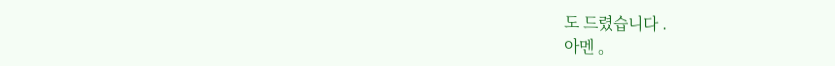도 드렸습니다 .
아멘 。